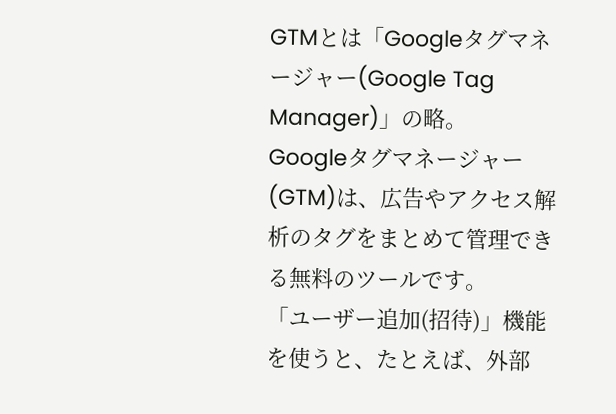GTMとは「Googleタグマネージャー(Google Tag Manager)」の略。
Googleタグマネージャー(GTM)は、広告やアクセス解析のタグをまとめて管理できる無料のツールです。
「ユーザー追加(招待)」機能を使うと、たとえば、外部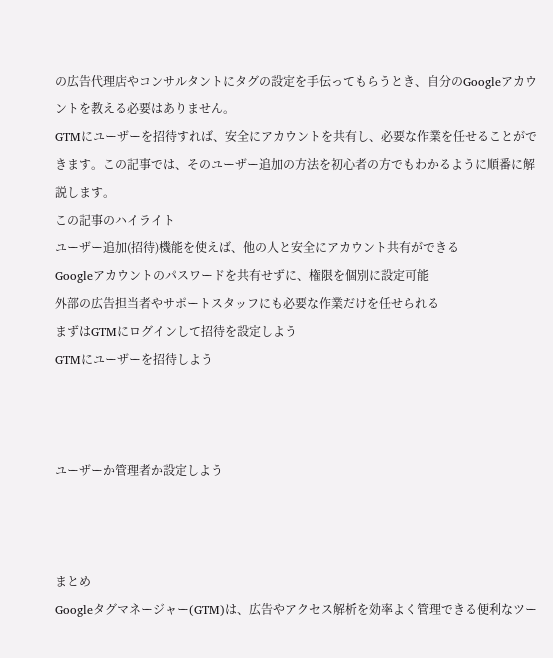の広告代理店やコンサルタントにタグの設定を手伝ってもらうとき、自分のGoogleアカウントを教える必要はありません。
GTMにユーザーを招待すれば、安全にアカウントを共有し、必要な作業を任せることができます。この記事では、そのユーザー追加の方法を初心者の方でもわかるように順番に解説します。
この記事のハイライト
ユーザー追加(招待)機能を使えば、他の人と安全にアカウント共有ができる
Googleアカウントのパスワードを共有せずに、権限を個別に設定可能
外部の広告担当者やサポートスタッフにも必要な作業だけを任せられる
まずはGTMにログインして招待を設定しよう
GTMにユーザーを招待しよう



ユーザーか管理者か設定しよう



まとめ
Googleタグマネージャー(GTM)は、広告やアクセス解析を効率よく管理できる便利なツー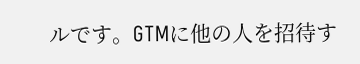ルです。GTMに他の人を招待す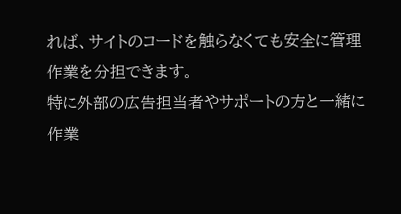れば、サイトのコードを触らなくても安全に管理作業を分担できます。
特に外部の広告担当者やサポートの方と一緒に作業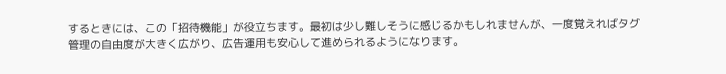するときには、この「招待機能」が役立ちます。最初は少し難しそうに感じるかもしれませんが、一度覚えればタグ管理の自由度が大きく広がり、広告運用も安心して進められるようになります。